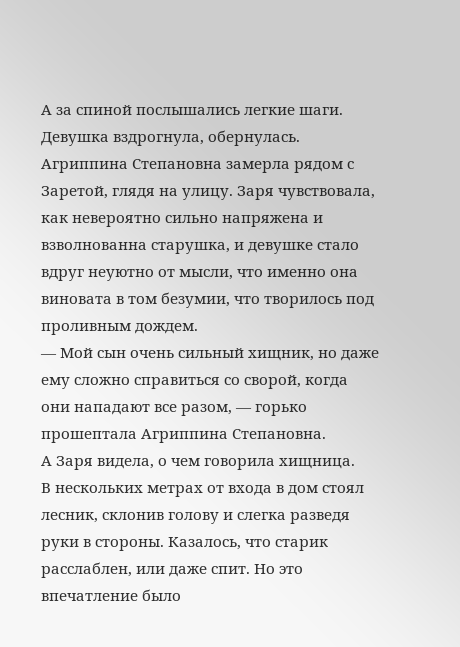А за спиной послышались легкие шаги. Девушка вздрогнула, обернулась.
Агриппина Степановна замерла рядом с Заретой, глядя на улицу. Заря чувствовала, как невероятно сильно напряжена и взволнованна старушка, и девушке стало вдруг неуютно от мысли, что именно она виновата в том безумии, что творилось под проливным дождем.
— Мой сын очень сильный хищник, но даже ему сложно справиться со сворой, когда они нападают все разом, — горько прошептала Агриппина Степановна.
А Заря видела, о чем говорила хищница.
В нескольких метрах от входа в дом стоял лесник, склонив голову и слегка разведя руки в стороны. Казалось, что старик расслаблен, или даже спит. Но это впечатление было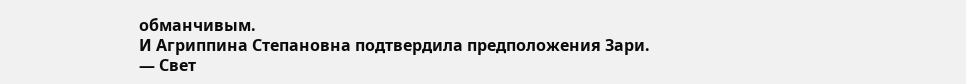обманчивым.
И Агриппина Степановна подтвердила предположения Зари.
— Свет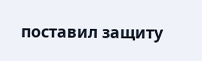поставил защиту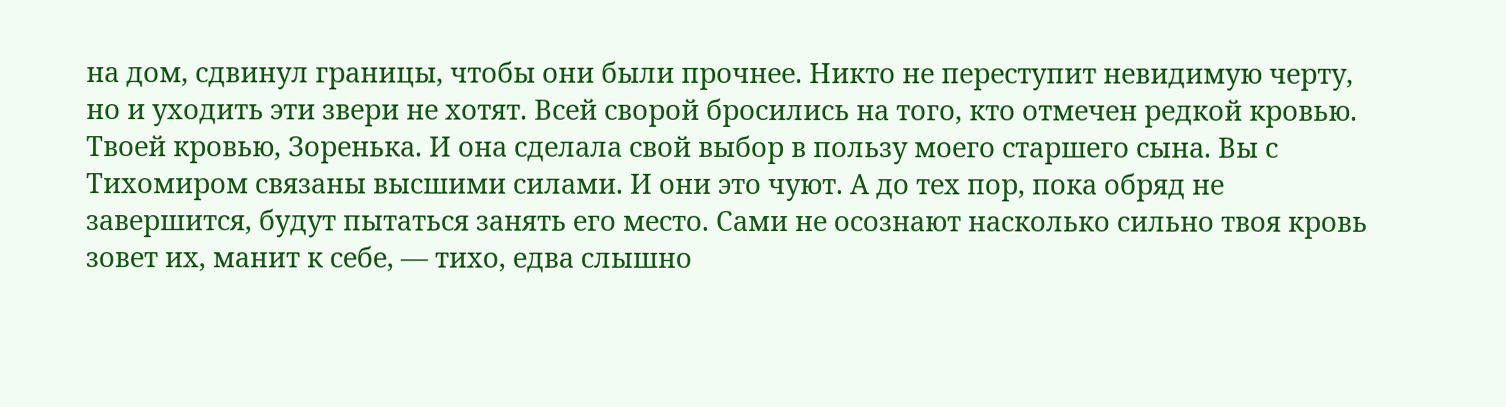на дом, сдвинул границы, чтобы они были прочнее. Никто не переступит невидимую черту, но и уходить эти звери не хотят. Всей сворой бросились на того, кто отмечен редкой кровью. Твоей кровью, Зоренька. И она сделала свой выбор в пользу моего старшего сына. Вы с Тихомиром связаны высшими силами. И они это чуют. А до тех пор, пока обряд не завершится, будут пытаться занять его место. Сами не осознают насколько сильно твоя кровь зовет их, манит к себе, — тихо, едва слышно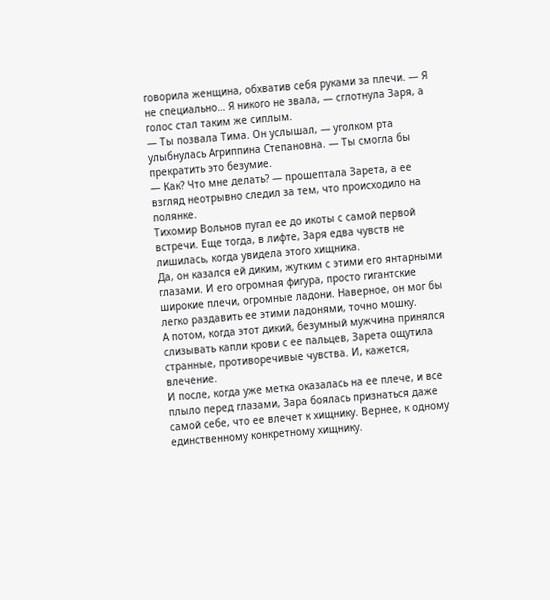говорила женщина, обхватив себя руками за плечи. — Я не специально… Я никого не звала, — сглотнула Заря, а голос стал таким же сиплым.
— Ты позвала Тима. Он услышал, — уголком рта улыбнулась Агриппина Степановна. — Ты смогла бы прекратить это безумие.
— Как? Что мне делать? — прошептала Зарета, а ее взгляд неотрывно следил за тем, что происходило на полянке.
Тихомир Вольнов пугал ее до икоты с самой первой встречи. Еще тогда, в лифте, Заря едва чувств не лишилась, когда увидела этого хищника.
Да, он казался ей диким, жутким с этими его янтарными глазами. И его огромная фигура, просто гигантские широкие плечи, огромные ладони. Наверное, он мог бы легко раздавить ее этими ладонями, точно мошку.
А потом, когда этот дикий, безумный мужчина принялся слизывать капли крови с ее пальцев, Зарета ощутила странные, противоречивые чувства. И, кажется, влечение.
И после, когда уже метка оказалась на ее плече, и все плыло перед глазами, Зара боялась признаться даже самой себе, что ее влечет к хищнику. Вернее, к одному единственному конкретному хищнику.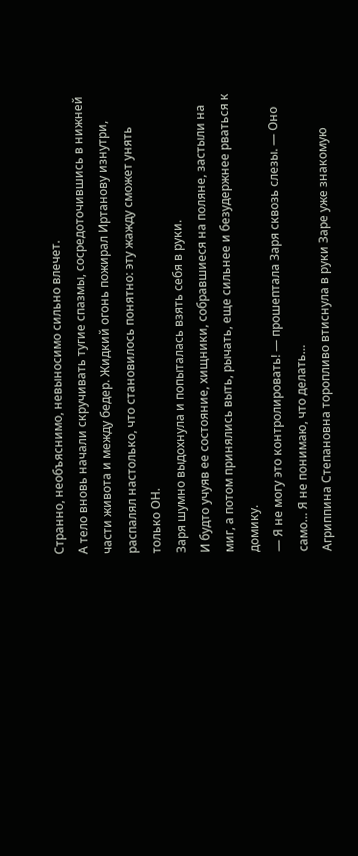Странно, необъяснимо, невыносимо сильно влечет.
А тело вновь начали скручивать тугие спазмы, сосредоточившись в нижней части живота и между бедер. Жидкий огонь пожирал Иртанову изнутри, распалял настолько, что становилось понятно: эту жажду сможет унять только ОН.
Заря шумно выдохнула и попыталась взять себя в руки.
И будто учуяв ее состояние, хищники, собравшиеся на поляне, застыли на миг, а потом принялись выть, рычать, еще сильнее и безудержнее рваться к домику.
— Я не могу это контролировать! — прошептала Заря сквозь слезы. — Оно само… Я не понимаю, что делать…
Агриппина Степановна торопливо втиснула в руки Заре уже знакомую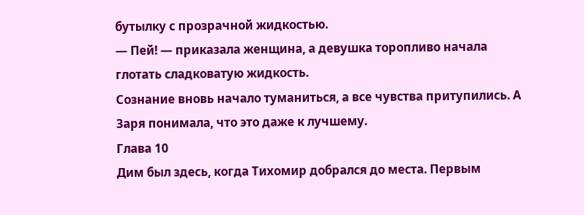бутылку с прозрачной жидкостью.
— Пей! — приказала женщина, а девушка торопливо начала глотать сладковатую жидкость.
Сознание вновь начало туманиться, а все чувства притупились. А Заря понимала, что это даже к лучшему.
Глава 10
Дим был здесь, когда Тихомир добрался до места. Первым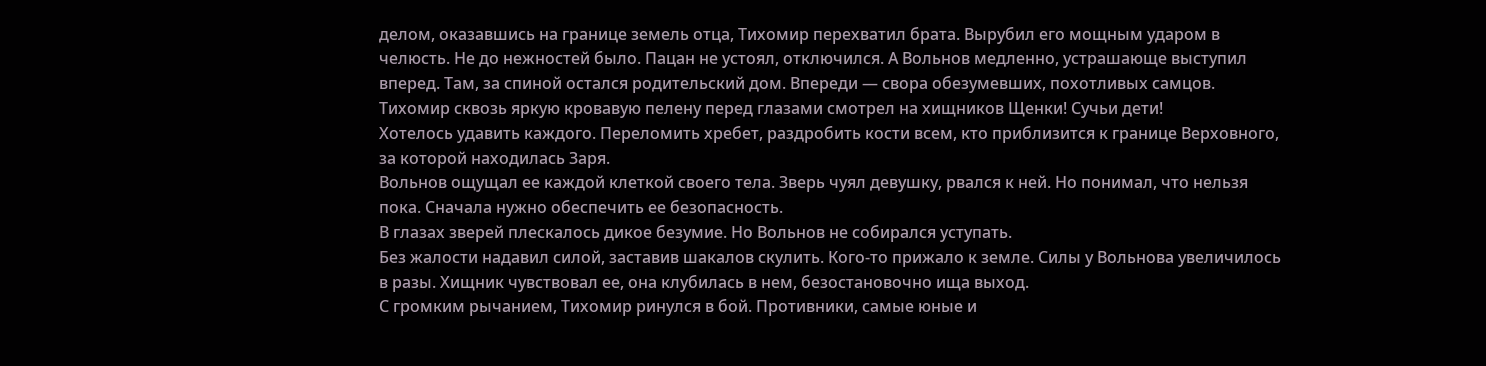делом, оказавшись на границе земель отца, Тихомир перехватил брата. Вырубил его мощным ударом в челюсть. Не до нежностей было. Пацан не устоял, отключился. А Вольнов медленно, устрашающе выступил вперед. Там, за спиной остался родительский дом. Впереди — свора обезумевших, похотливых самцов.
Тихомир сквозь яркую кровавую пелену перед глазами смотрел на хищников Щенки! Сучьи дети!
Хотелось удавить каждого. Переломить хребет, раздробить кости всем, кто приблизится к границе Верховного, за которой находилась Заря.
Вольнов ощущал ее каждой клеткой своего тела. Зверь чуял девушку, рвался к ней. Но понимал, что нельзя пока. Сначала нужно обеспечить ее безопасность.
В глазах зверей плескалось дикое безумие. Но Вольнов не собирался уступать.
Без жалости надавил силой, заставив шакалов скулить. Кого-то прижало к земле. Силы у Вольнова увеличилось в разы. Хищник чувствовал ее, она клубилась в нем, безостановочно ища выход.
С громким рычанием, Тихомир ринулся в бой. Противники, самые юные и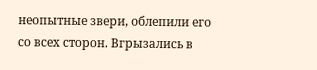неопытные звери, облепили его со всех сторон. Вгрызались в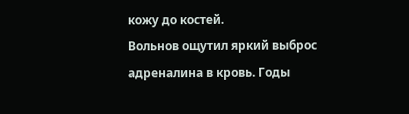кожу до костей.
Вольнов ощутил яркий выброс адреналина в кровь. Годы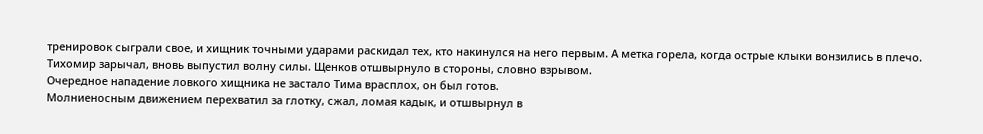тренировок сыграли свое, и хищник точными ударами раскидал тех, кто накинулся на него первым. А метка горела, когда острые клыки вонзились в плечо.
Тихомир зарычал, вновь выпустил волну силы. Щенков отшвырнуло в стороны, словно взрывом.
Очередное нападение ловкого хищника не застало Тима врасплох, он был готов.
Молниеносным движением перехватил за глотку, сжал, ломая кадык, и отшвырнул в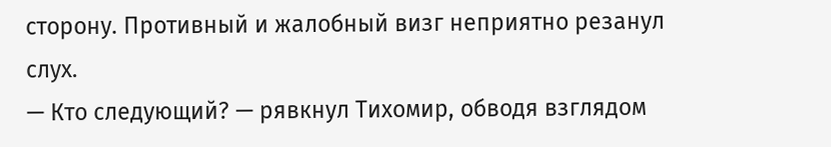сторону. Противный и жалобный визг неприятно резанул слух.
— Кто следующий? — рявкнул Тихомир, обводя взглядом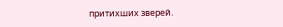притихших зверей.